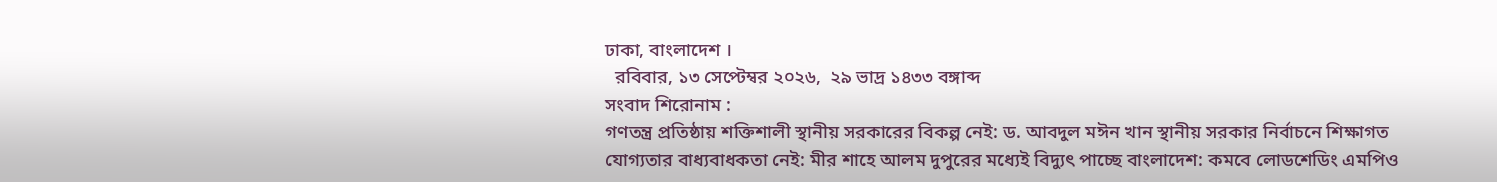ঢাকা, বাংলাদেশ ।
  রবিবার, ১৩ সেপ্টেম্বর ২০২৬,  ২৯ ভাদ্র ১৪৩৩ বঙ্গাব্দ
সংবাদ শিরোনাম :
গণতন্ত্র প্রতিষ্ঠায় শক্তিশালী স্থানীয় সরকারের বিকল্প নেই: ড. আবদুল মঈন খান স্থানীয় সরকার নির্বাচনে শিক্ষাগত যোগ্যতার বাধ্যবাধকতা নেই: মীর শাহে আলম দুপুরের মধ্যেই বিদ্যুৎ পাচ্ছে বাংলাদেশ: কমবে লোডশেডিং এমপিও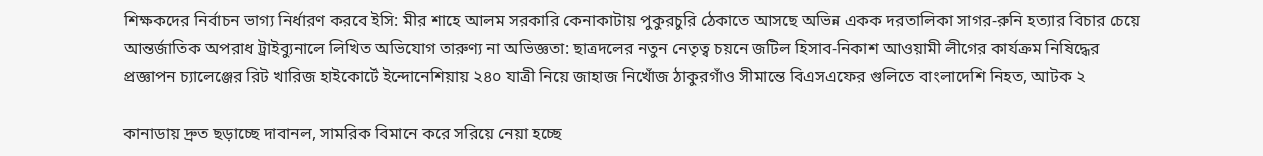শিক্ষকদের নির্বাচন ভাগ্য নির্ধারণ করবে ইসি: মীর শাহে আলম সরকারি কেনাকাটায় পুকুরচুরি ঠেকাতে আসছে অভিন্ন একক দরতালিকা সাগর-রুনি হত্যার বিচার চেয়ে আন্তর্জাতিক অপরাধ ট্রাইব্যুনালে লিখিত অভিযোগ তারুণ্য না অভিজ্ঞতা: ছাত্রদলের নতুন নেতৃত্ব চয়নে জটিল হিসাব-নিকাশ আওয়ামী লীগের কার্যক্রম নিষিদ্ধের প্রজ্ঞাপন চ্যালেঞ্জের রিট খারিজ হাইকোর্টে ইন্দোনেশিয়ায় ২৪০ যাত্রী নিয়ে জাহাজ নিখোঁজ ঠাকুরগাঁও সীমান্তে বিএসএফের গুলিতে বাংলাদেশি নিহত, আটক ২

কানাডায় দ্রুত ছড়াচ্ছে দাবানল, সামরিক বিমানে করে সরিয়ে নেয়া হচ্ছে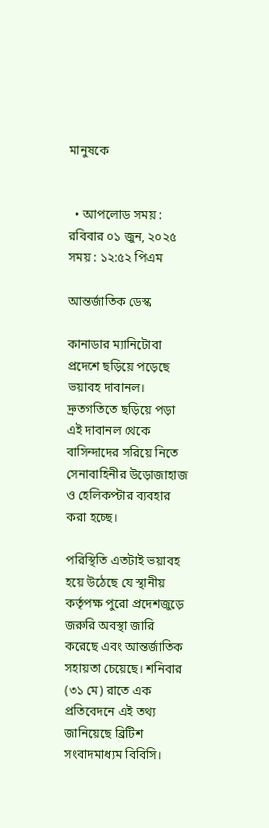মানুষকে


  • আপলোড সময় : রবিবার ০১ জুন, ২০২৫ সময় : ১২:৫২ পিএম

আন্তর্জাতিক ডেস্ক

কানাডার ম্যানিটোবা প্রদেশে ছড়িয়ে পড়েছে ভয়াবহ দাবানল। দ্রুতগতিতে ছড়িয়ে পড়া এই দাবানল থেকে বাসিন্দাদের সরিয়ে নিতে সেনাবাহিনীর উড়োজাহাজ ও হেলিকপ্টার ব্যবহার করা হচ্ছে।

পরিস্থিতি এতটাই ভয়াবহ হয়ে উঠেছে যে স্থানীয় কর্তৃপক্ষ পুরো প্রদেশজুড়ে জরুরি অবস্থা জারি করেছে এবং আন্তর্জাতিক সহায়তা চেয়েছে। শনিবার (৩১ মে) রাতে এক প্রতিবেদনে এই তথ্য জানিয়েছে ব্রিটিশ সংবাদমাধ্যম বিবিসি।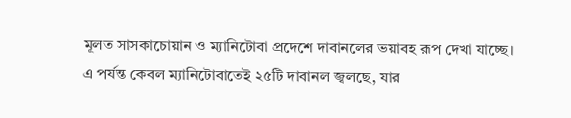মূলত সাসকাচোয়ান ও ম্যানিটোবা প্রদেশে দাবানলের ভয়াবহ রূপ দেখা যাচ্ছে। এ পর্যন্ত কেবল ম্যানিটোবাতেই ২৫টি দাবানল জ্বলছে, যার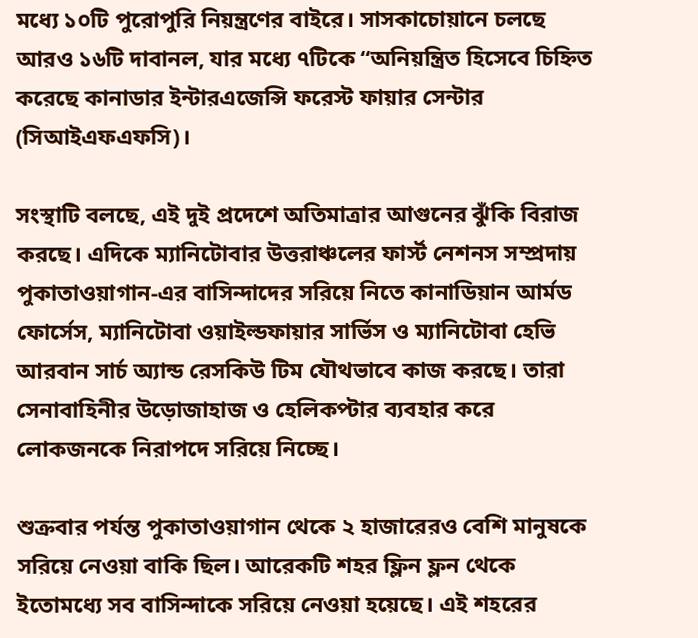মধ্যে ১০টি পুরোপুরি নিয়ন্ত্রণের বাইরে। সাসকাচোয়ানে চলছে আরও ১৬টি দাবানল, যার মধ্যে ৭টিকে “অনিয়ন্ত্রিত হিসেবে চিহ্নিত করেছে কানাডার ইন্টারএজেন্সি ফরেস্ট ফায়ার সেন্টার (সিআইএফএফসি)।

সংস্থাটি বলছে, এই দুই প্রদেশে অতিমাত্রার আগুনের ঝুঁকি বিরাজ করছে। এদিকে ম্যানিটোবার উত্তরাঞ্চলের ফার্স্ট নেশনস সম্প্রদায় পুকাতাওয়াগান-এর বাসিন্দাদের সরিয়ে নিতে কানাডিয়ান আর্মড ফোর্সেস, ম্যানিটোবা ওয়াইল্ডফায়ার সার্ভিস ও ম্যানিটোবা হেভি আরবান সার্চ অ্যান্ড রেসকিউ টিম যৌথভাবে কাজ করছে। তারা সেনাবাহিনীর উড়োজাহাজ ও হেলিকপ্টার ব্যবহার করে লোকজনকে নিরাপদে সরিয়ে নিচ্ছে।

শুক্রবার পর্যন্ত পুকাতাওয়াগান থেকে ২ হাজারেরও বেশি মানুষকে সরিয়ে নেওয়া বাকি ছিল। আরেকটি শহর ফ্লিন ফ্লন থেকে ইতোমধ্যে সব বাসিন্দাকে সরিয়ে নেওয়া হয়েছে। এই শহরের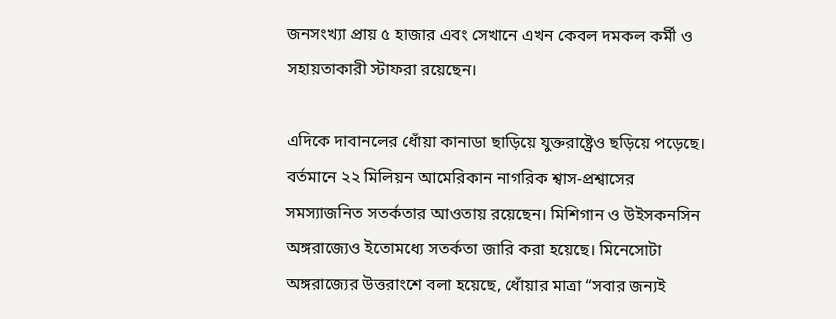জনসংখ্যা প্রায় ৫ হাজার এবং সেখানে এখন কেবল দমকল কর্মী ও সহায়তাকারী স্টাফরা রয়েছেন।

এদিকে দাবানলের ধোঁয়া কানাডা ছাড়িয়ে যুক্তরাষ্ট্রেও ছড়িয়ে পড়েছে। বর্তমানে ২২ মিলিয়ন আমেরিকান নাগরিক শ্বাস-প্রশ্বাসের সমস্যাজনিত সতর্কতার আওতায় রয়েছেন। মিশিগান ও উইসকনসিন অঙ্গরাজ্যেও ইতোমধ্যে সতর্কতা জারি করা হয়েছে। মিনেসোটা অঙ্গরাজ্যের উত্তরাংশে বলা হয়েছে, ধোঁয়ার মাত্রা “সবার জন্যই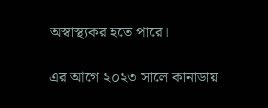অস্বাস্থ্যকর হতে পারে।

এর আগে ২০২৩ সালে কানাডায়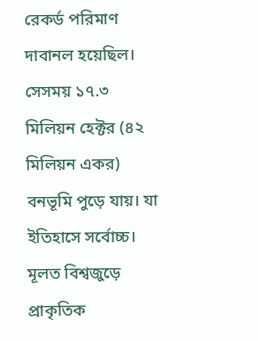রেকর্ড পরিমাণ দাবানল হয়েছিল। সেসময় ১৭.৩ মিলিয়ন হেক্টর (৪২ মিলিয়ন একর) বনভূমি পুড়ে যায়। যা ইতিহাসে সর্বোচ্চ। মূলত বিশ্বজুড়ে প্রাকৃতিক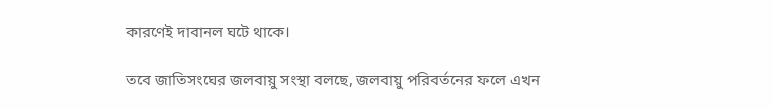কারণেই দাবানল ঘটে থাকে।

তবে জাতিসংঘের জলবায়ু সংস্থা বলছে, জলবায়ু পরিবর্তনের ফলে এখন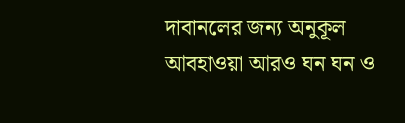দাবানলের জন্য অনুকূল আবহাওয়া আরও ঘন ঘন ও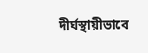দীর্ঘস্থায়ীভাবে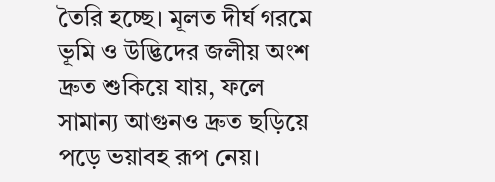তৈরি হচ্ছে। মূলত দীর্ঘ গরমে ভূমি ও উদ্ভিদের জলীয় অংশ দ্রুত শুকিয়ে যায়, ফলে সামান্য আগুনও দ্রুত ছড়িয়ে পড়ে ভয়াবহ রূপ নেয়।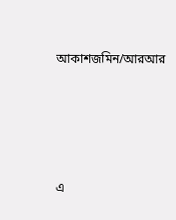আকাশজমিন/আরআর




এ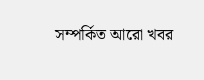সম্পর্কিত আরো খবর